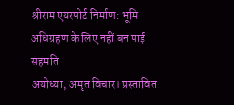श्रीराम एयरपोर्ट निर्माण: भूमि अधिग्रहण के लिए नहीं बन पाई सहमति
अयोध्या, अमृत विचार। प्रस्तावित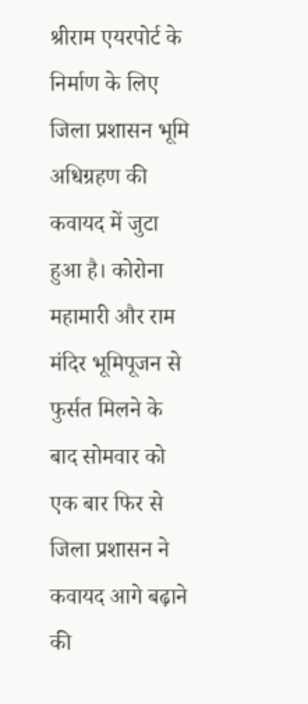श्रीराम एयरपोर्ट के निर्माण के लिए जिला प्रशासन भूमि अधिग्रहण की कवायद में जुटा हुआ है। कोरोना महामारी और राम मंदिर भूमिपूजन से फुर्सत मिलने के बाद सोमवार को एक बार फिर से जिला प्रशासन ने कवायद आगे बढ़ाने की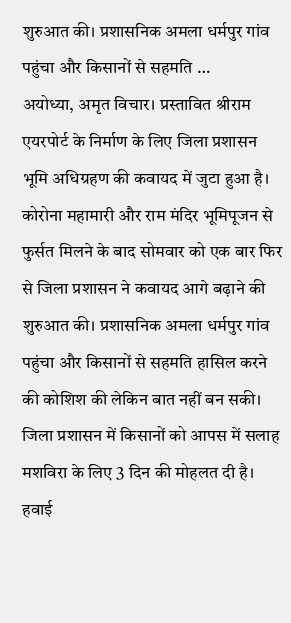शुरुआत की। प्रशासनिक अमला धर्मपुर गांव पहुंचा और किसानों से सहमति …
अयोध्या, अमृत विचार। प्रस्तावित श्रीराम एयरपोर्ट के निर्माण के लिए जिला प्रशासन भूमि अधिग्रहण की कवायद में जुटा हुआ है। कोरोना महामारी और राम मंदिर भूमिपूजन से फुर्सत मिलने के बाद सोमवार को एक बार फिर से जिला प्रशासन ने कवायद आगे बढ़ाने की शुरुआत की। प्रशासनिक अमला धर्मपुर गांव पहुंचा और किसानों से सहमति हासिल करने की कोशिश की लेकिन बात नहीं बन सकी। जिला प्रशासन में किसानों को आपस में सलाह मशविरा के लिए 3 दिन की मोहलत दी है।
हवाई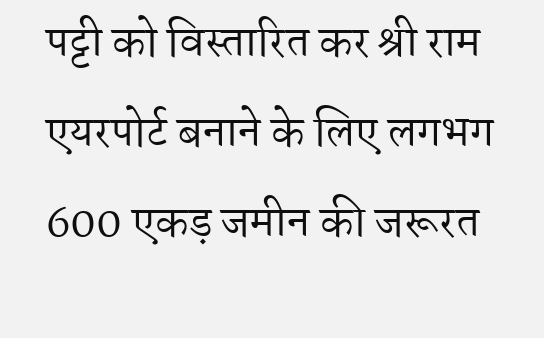पट्टी को विस्तारित कर श्री राम एयरपोर्ट बनाने के लिए लगभग 600 एकड़ जमीन की जरूरत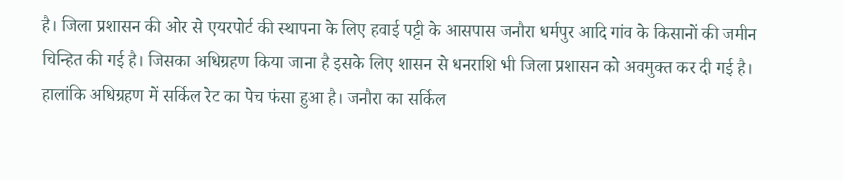है। जिला प्रशासन की ओर से एयरपोर्ट की स्थापना के लिए हवाई पट्टी के आसपास जनौरा धर्मपुर आदि गांव के किसानों की जमीन चिन्हित की गई है। जिसका अधिग्रहण किया जाना है इसके लिए शासन से धनराशि भी जिला प्रशासन को अवमुक्त कर दी गई है।
हालांकि अधिग्रहण में सर्किल रेट का पेच फंसा हुआ है। जनौरा का सर्किल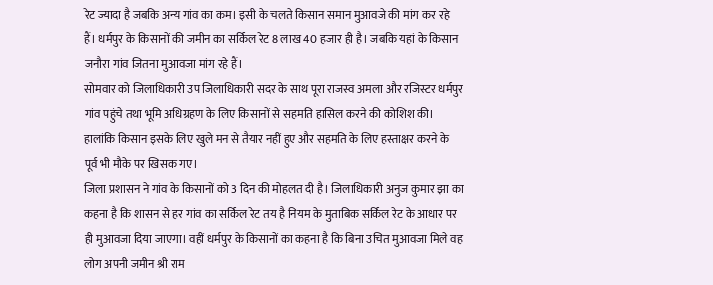रेट ज्यादा है जबकि अन्य गांव का कम। इसी के चलते किसान समान मुआवजे की मांग कर रहे हैं। धर्मपुर के किसानों की जमीन का सर्किल रेट 8 लाख 40 हजार ही है। जबकि यहां के किसान जनौरा गांव जितना मुआवजा मांग रहे हैं।
सोमवार को जिलाधिकारी उप जिलाधिकारी सदर के साथ पूरा राजस्व अमला और रजिस्टर धर्मपुर गांव पहुंचे तथा भूमि अधिग्रहण के लिए किसानों से सहमति हासिल करने की कोशिश की। हालांकि किसान इसके लिए खुले मन से तैयार नहीं हुए और सहमति के लिए हस्ताक्षर करने के पूर्व भी मौके पर खिसक गए।
जिला प्रशासन ने गांव के किसानों को 3 दिन की मोहलत दी है। जिलाधिकारी अनुज कुमार झा का कहना है कि शासन से हर गांव का सर्किल रेट तय है नियम के मुताबिक सर्किल रेट के आधार पर ही मुआवजा दिया जाएगा। वहीं धर्मपुर के किसानों का कहना है कि बिना उचित मुआवजा मिले वह लोग अपनी जमीन श्री राम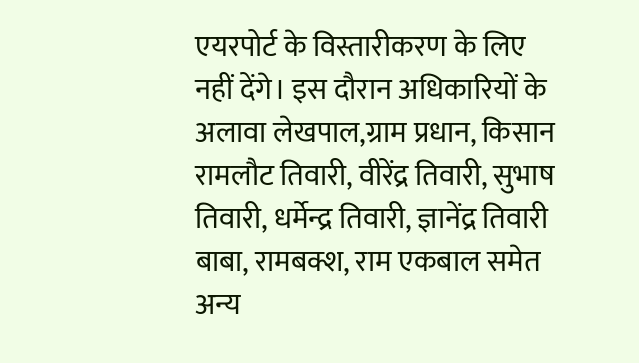एयरपोर्ट के विस्तारीकरण के लिए नहीं देंगे। इस दौरान अधिकारियों के अलावा लेखपाल,ग्राम प्रधान, किसान रामलौट तिवारी, वीरेंद्र तिवारी, सुभाष तिवारी, धर्मेन्द्र तिवारी, ज्ञानेंद्र तिवारी बाबा, रामबक्श, राम एकबाल समेत अन्य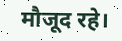मौजूद रहे।